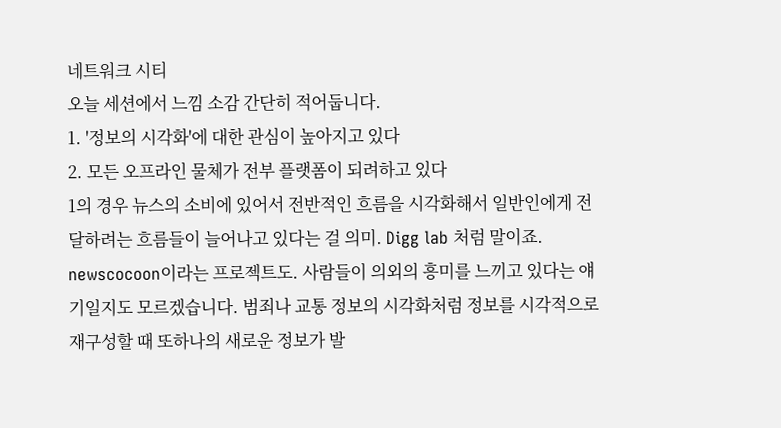네트워크 시티
오늘 세션에서 느낌 소감 간단히 적어둡니다.
1. '정보의 시각화'에 대한 관심이 높아지고 있다
2. 모든 오프라인 물체가 전부 플랫폼이 되려하고 있다
1의 경우 뉴스의 소비에 있어서 전반적인 흐름을 시각화해서 일반인에게 전달하려는 흐름들이 늘어나고 있다는 걸 의미. Digg lab 처럼 말이죠. newscocoon이라는 프로젝트도. 사람들이 의외의 흥미를 느끼고 있다는 얘기일지도 모르겠습니다. 범죄나 교통 정보의 시각화처럼 정보를 시각적으로 재구성할 때 또하나의 새로운 정보가 발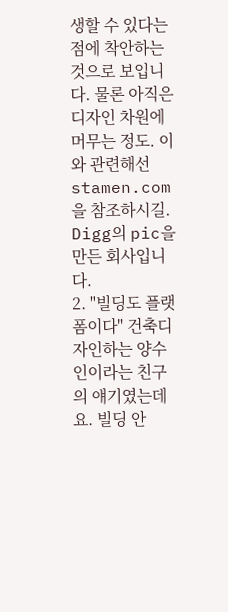생할 수 있다는 점에 착안하는 것으로 보입니다. 물론 아직은 디자인 차원에 머무는 정도. 이와 관련해선 stamen.com을 참조하시길. Digg의 pic을 만든 회사입니다.
2. "빌딩도 플랫폼이다" 건축디자인하는 양수인이라는 친구의 얘기였는데요. 빌딩 안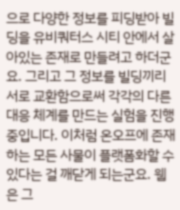으로 다양한 정보를 피딩받아 빌딩을 유비쿼터스 시티 안에서 살아있는 존재로 만들려고 하더군요. 그리고 그 정보를 빌딩끼리 서로 교환함으로써 각각의 다른 대응 체계를 만드는 실험을 진행중입니다. 이처럼 온오프에 존재하는 모든 사물이 플랫폼화할 수 있다는 걸 깨닫게 되는군요. 웹은 그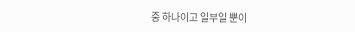중 하나이고 일부일 뿐이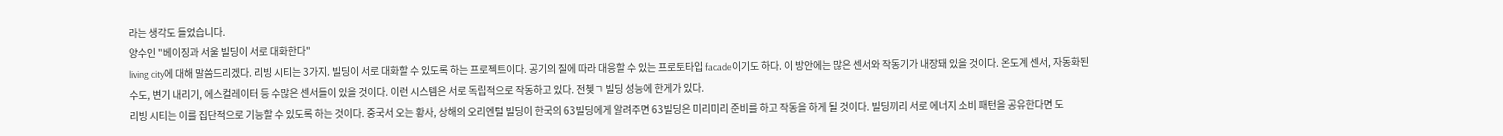라는 생각도 들었습니다.
양수인 "베이징과 서울 빌딩이 서로 대화한다"
living city에 대해 말씀드리겠다. 리빙 시티는 3가지. 빌딩이 서로 대화할 수 있도록 하는 프로젝트이다. 공기의 질에 따라 대응할 수 있는 프로토타입 facade이기도 하다. 이 방안에는 많은 센서와 작동기가 내장돼 있을 것이다. 온도계 센서, 자동화된 수도, 변기 내리기, 에스컬레이터 등 수많은 센서들이 있을 것이다. 이런 시스템은 서로 독립적으로 작동하고 있다. 전쳊ㄱ 빌딩 성능에 한게가 있다.
리빙 시티는 이를 집단적으로 기능할 수 있도록 하는 것이다. 중국서 오는 황사, 상해의 오리엔털 빌딩이 한국의 63빌딩에게 알려주면 63빌딩은 미리미리 준비를 하고 작동을 하게 될 것이다. 빌딩끼리 서로 에너지 소비 패턴을 공유한다면 도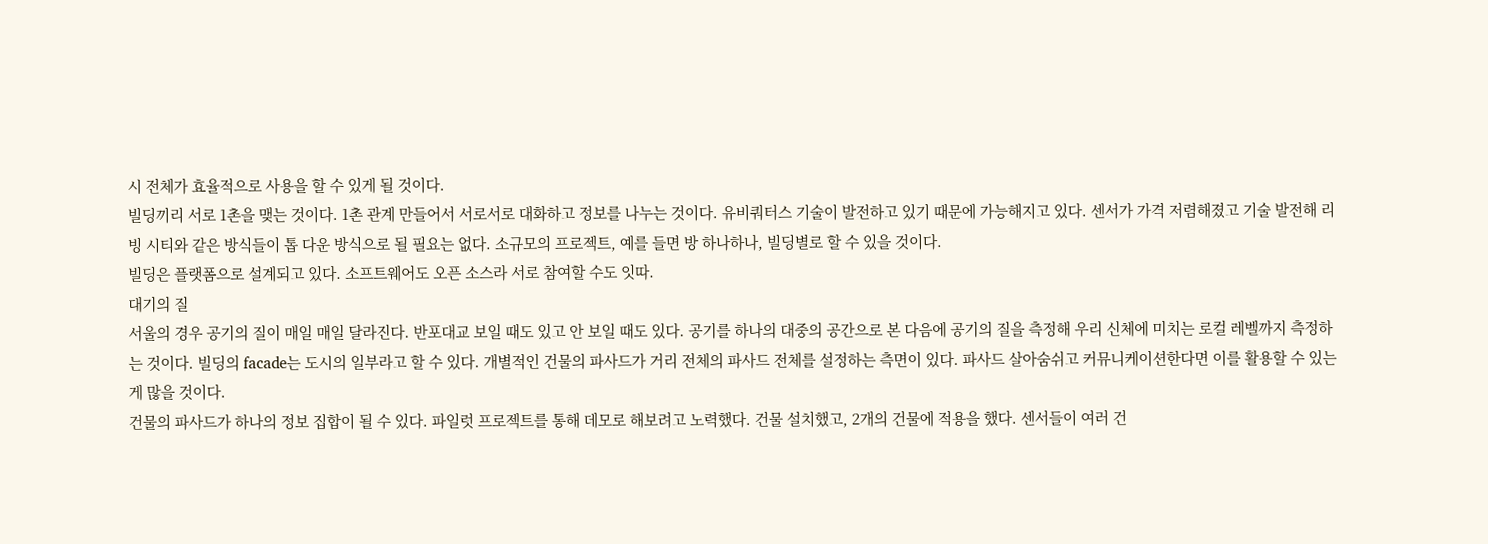시 전체가 효율적으로 사용을 할 수 있게 될 것이다.
빌딩끼리 서로 1촌을 맺는 것이다. 1촌 관계 만들어서 서로서로 대화하고 정보를 나누는 것이다. 유비쿼터스 기술이 발전하고 있기 때문에 가능해지고 있다. 센서가 가격 저렴해졌고 기술 발전해 리빙 시티와 같은 방식들이 톱 다운 방식으로 될 필요는 없다. 소규모의 프로젝트, 예를 들면 방 하나하나, 빌딩별로 할 수 있을 것이다.
빌딩은 플랫폼으로 설계되고 있다. 소프트웨어도 오픈 소스라 서로 참여할 수도 잇따.
대기의 질
서울의 경우 공기의 질이 매일 매일 달라진다. 반포대교 보일 때도 있고 안 보일 때도 있다. 공기를 하나의 대중의 공간으로 본 다음에 공기의 질을 측정해 우리 신체에 미치는 로컬 레벨까지 측정하는 것이다. 빌딩의 facade는 도시의 일부라고 할 수 있다. 개별적인 건물의 파사드가 거리 전체의 파사드 전체를 설정하는 측면이 있다. 파사드 살아숨쉬고 커뮤니케이션한다면 이를 활용할 수 있는 게 많을 것이다.
건물의 파사드가 하나의 정보 집합이 될 수 있다. 파일럿 프로젝트를 통해 데모로 해보려고 노력했다. 건물 설치했고, 2개의 건물에 적용을 했다. 센서들이 여러 건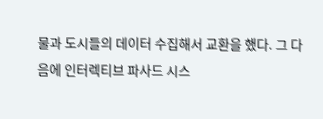물과 도시들의 데이터 수집해서 교환을 했다. 그 다음에 인터렉티브 파사드 시스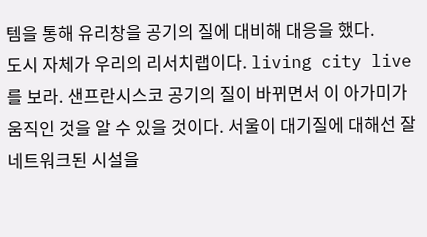템을 통해 유리창을 공기의 질에 대비해 대응을 했다.
도시 자체가 우리의 리서치랩이다. living city live를 보라. 샌프란시스코 공기의 질이 바뀌면서 이 아가미가 움직인 것을 알 수 있을 것이다. 서울이 대기질에 대해선 잘 네트워크된 시설을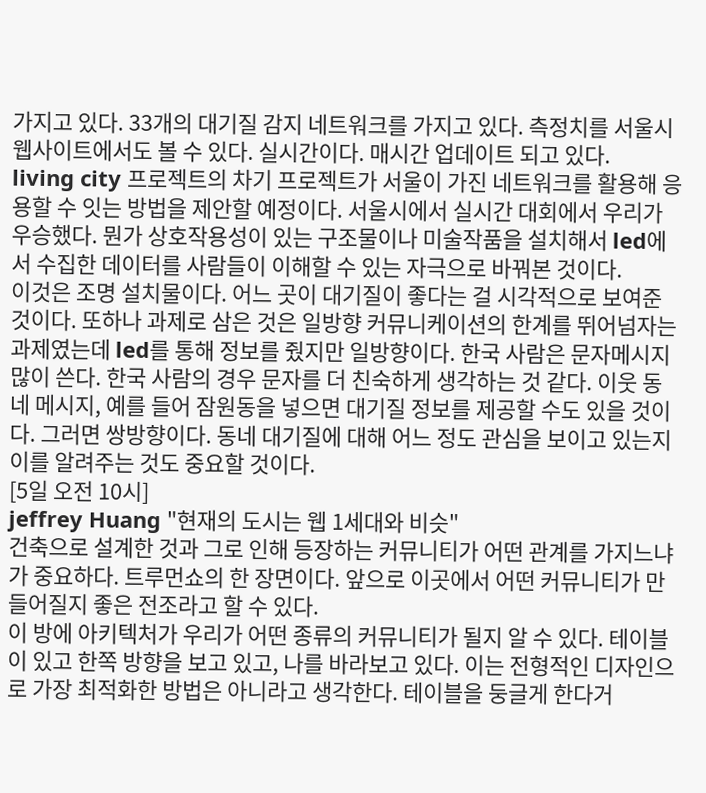가지고 있다. 33개의 대기질 감지 네트워크를 가지고 있다. 측정치를 서울시 웹사이트에서도 볼 수 있다. 실시간이다. 매시간 업데이트 되고 있다.
living city 프로젝트의 차기 프로젝트가 서울이 가진 네트워크를 활용해 응용할 수 잇는 방법을 제안할 예정이다. 서울시에서 실시간 대회에서 우리가 우승했다. 뭔가 상호작용성이 있는 구조물이나 미술작품을 설치해서 led에서 수집한 데이터를 사람들이 이해할 수 있는 자극으로 바꿔본 것이다.
이것은 조명 설치물이다. 어느 곳이 대기질이 좋다는 걸 시각적으로 보여준 것이다. 또하나 과제로 삼은 것은 일방향 커뮤니케이션의 한계를 뛰어넘자는 과제였는데 led를 통해 정보를 줬지만 일방향이다. 한국 사람은 문자메시지 많이 쓴다. 한국 사람의 경우 문자를 더 친숙하게 생각하는 것 같다. 이웃 동네 메시지, 예를 들어 잠원동을 넣으면 대기질 정보를 제공할 수도 있을 것이다. 그러면 쌍방향이다. 동네 대기질에 대해 어느 정도 관심을 보이고 있는지 이를 알려주는 것도 중요할 것이다.
[5일 오전 10시]
jeffrey Huang "현재의 도시는 웹 1세대와 비슷"
건축으로 설계한 것과 그로 인해 등장하는 커뮤니티가 어떤 관계를 가지느냐가 중요하다. 트루먼쇼의 한 장면이다. 앞으로 이곳에서 어떤 커뮤니티가 만들어질지 좋은 전조라고 할 수 있다.
이 방에 아키텍처가 우리가 어떤 종류의 커뮤니티가 될지 알 수 있다. 테이블이 있고 한쪽 방향을 보고 있고, 나를 바라보고 있다. 이는 전형적인 디자인으로 가장 최적화한 방법은 아니라고 생각한다. 테이블을 둥글게 한다거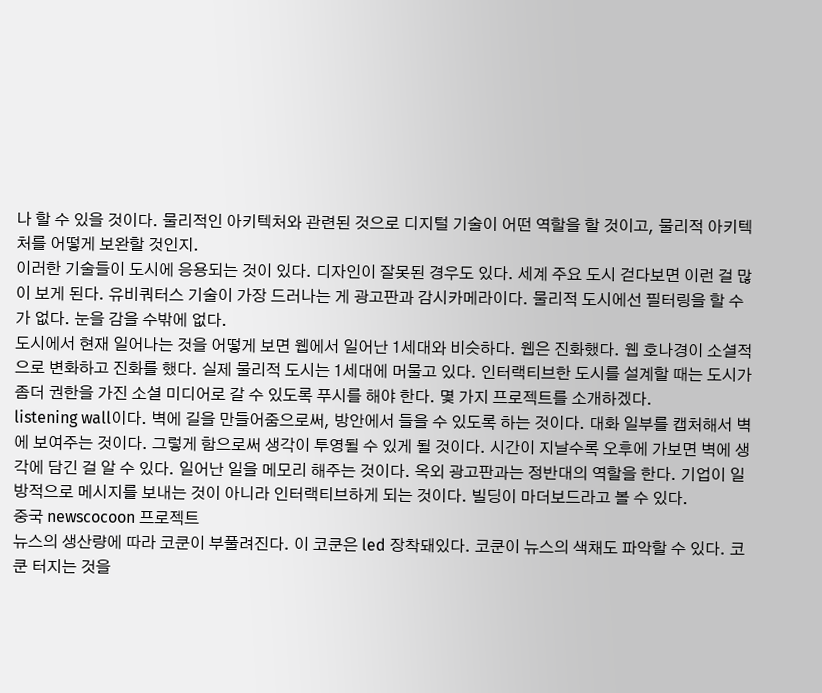나 할 수 있을 것이다. 물리적인 아키텍처와 관련된 것으로 디지털 기술이 어떤 역할을 할 것이고, 물리적 아키텍처를 어떻게 보완할 것인지.
이러한 기술들이 도시에 응용되는 것이 있다. 디자인이 잘못된 경우도 있다. 세계 주요 도시 걷다보면 이런 걸 많이 보게 된다. 유비쿼터스 기술이 가장 드러나는 게 광고판과 감시카메라이다. 물리적 도시에선 필터링을 할 수가 없다. 눈을 감을 수밖에 없다.
도시에서 현재 일어나는 것을 어떻게 보면 웹에서 일어난 1세대와 비슷하다. 웹은 진화했다. 웹 호나경이 소셜적으로 변화하고 진화를 했다. 실제 물리적 도시는 1세대에 머물고 있다. 인터랙티브한 도시를 설계할 때는 도시가 좀더 권한을 가진 소셜 미디어로 갈 수 있도록 푸시를 해야 한다. 몇 가지 프로젝트를 소개하겠다.
listening wall이다. 벽에 길을 만들어줌으로써, 방안에서 들을 수 있도록 하는 것이다. 대화 일부를 캡처해서 벽에 보여주는 것이다. 그렇게 함으로써 생각이 투영될 수 있게 될 것이다. 시간이 지날수록 오후에 가보면 벽에 생각에 담긴 걸 알 수 있다. 일어난 일을 메모리 해주는 것이다. 옥외 광고판과는 정반대의 역할을 한다. 기업이 일방적으로 메시지를 보내는 것이 아니라 인터랙티브하게 되는 것이다. 빌딩이 마더보드라고 볼 수 있다.
중국 newscocoon 프로젝트
뉴스의 생산량에 따라 코쿤이 부풀려진다. 이 코쿤은 led 장착돼있다. 코쿤이 뉴스의 색채도 파악할 수 있다. 코쿤 터지는 것을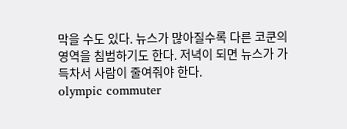막을 수도 있다. 뉴스가 많아질수록 다른 코쿤의 영역을 침범하기도 한다. 저녁이 되면 뉴스가 가득차서 사람이 줄여줘야 한다.
olympic commuter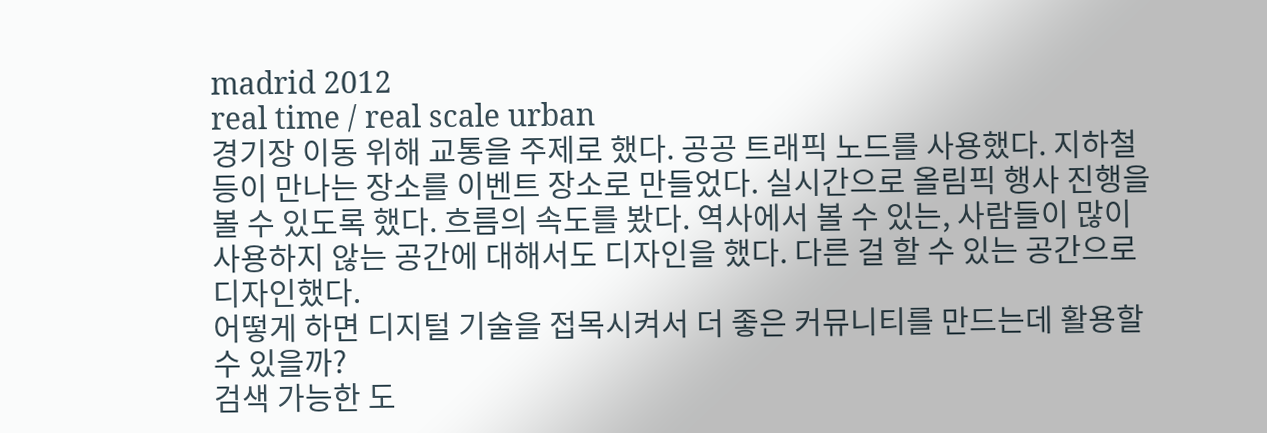madrid 2012
real time / real scale urban
경기장 이동 위해 교통을 주제로 했다. 공공 트래픽 노드를 사용했다. 지하철 등이 만나는 장소를 이벤트 장소로 만들었다. 실시간으로 올림픽 행사 진행을 볼 수 있도록 했다. 흐름의 속도를 봤다. 역사에서 볼 수 있는, 사람들이 많이 사용하지 않는 공간에 대해서도 디자인을 했다. 다른 걸 할 수 있는 공간으로 디자인했다.
어떻게 하면 디지털 기술을 접목시켜서 더 좋은 커뮤니티를 만드는데 활용할 수 있을까?
검색 가능한 도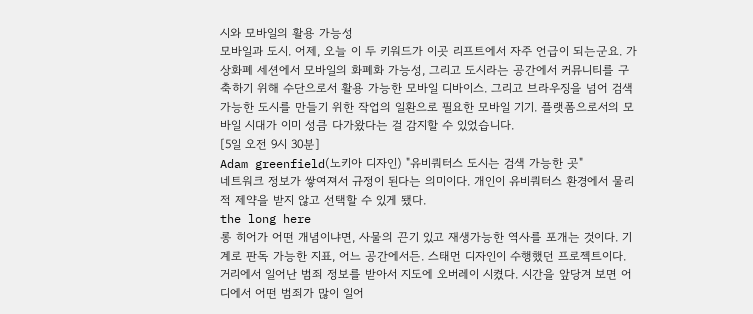시와 모바일의 활용 가능성
모바일과 도시. 어제, 오늘 이 두 키워드가 이곳 리프트에서 자주 언급이 되는군요. 가상화폐 세션에서 모바일의 화폐화 가능성, 그리고 도시라는 공간에서 커뮤니티를 구축하기 위해 수단으로서 활용 가능한 모바일 디바이스. 그리고 브라우징을 넘어 검색 가능한 도시를 만들기 위한 작업의 일환으로 필요한 모바일 기기. 플랫폼으로서의 모바일 시대가 이미 성큼 다가왔다는 걸 감지할 수 있었습니다.
[5일 오전 9시 30분]
Adam greenfield(노키아 디자인) "유비쿼터스 도시는 검색 가능한 곳"
네트워크 정보가 쌓여져서 규정이 된다는 의미이다. 개인이 유비쿼터스 환경에서 물리적 제약을 받지 않고 선택할 수 있게 됐다.
the long here
롱 히어가 어떤 개념이냐면, 사물의 끈기 있고 재생가능한 역사를 포개는 것이다. 기계로 판독 가능한 지표, 어느 공간에서든. 스태먼 디자인이 수행했던 프로젝트이다. 거리에서 일어난 범죄 정보를 받아서 지도에 오버레이 시켰다. 시간을 앞당겨 보면 어디에서 어떤 범죄가 많이 일어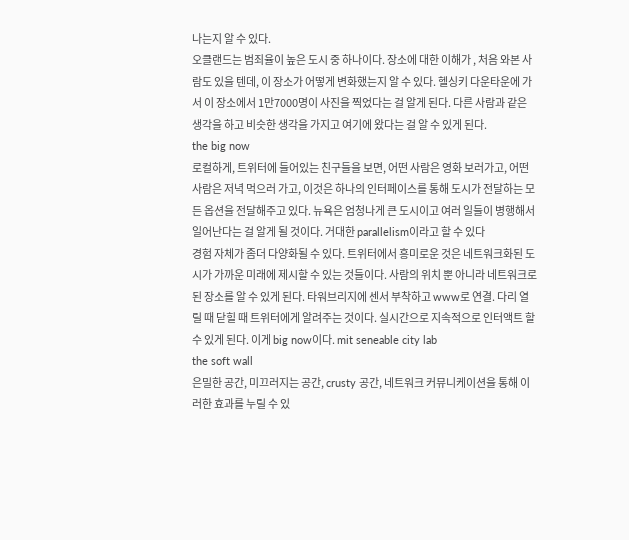나는지 알 수 있다.
오클랜드는 범죄율이 높은 도시 중 하나이다. 장소에 대한 이해가 , 처음 와본 사람도 있을 텐데, 이 장소가 어떻게 변화했는지 알 수 있다. 헬싱키 다운타운에 가서 이 장소에서 1만7000명이 사진을 찍었다는 걸 알게 된다. 다른 사람과 같은 생각을 하고 비슷한 생각을 가지고 여기에 왔다는 걸 알 수 있게 된다.
the big now
로컬하게, 트위터에 들어있는 친구들을 보면, 어떤 사람은 영화 보러가고, 어떤 사람은 저녁 먹으러 가고, 이것은 하나의 인터페이스를 통해 도시가 전달하는 모든 옵션을 전달해주고 있다. 뉴욕은 엄청나게 큰 도시이고 여러 일들이 병행해서 일어난다는 걸 알게 될 것이다. 거대한 parallelism이라고 할 수 있다
경험 자체가 좀더 다양화될 수 있다. 트위터에서 흥미로운 것은 네트워크화된 도시가 가까운 미래에 제시할 수 있는 것들이다. 사람의 위치 뿐 아니라 네트워크로 된 장소를 알 수 있게 된다. 타워브리지에 센서 부착하고 www로 연결. 다리 열릴 때 닫힐 때 트위터에게 알려주는 것이다. 실시간으로 지속적으로 인터액트 할 수 있게 된다. 이게 big now이다. mit seneable city lab
the soft wall
은밀한 공간, 미끄러지는 공간, crusty 공간, 네트워크 커뮤니케이션을 통해 이러한 효과를 누릴 수 있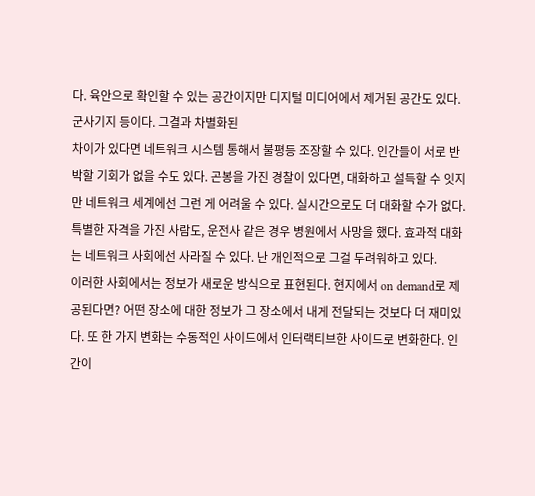다. 육안으로 확인할 수 있는 공간이지만 디지털 미디어에서 제거된 공간도 있다. 군사기지 등이다. 그결과 차별화된
차이가 있다면 네트워크 시스템 통해서 불평등 조장할 수 있다. 인간들이 서로 반박할 기회가 없을 수도 있다. 곤봉을 가진 경찰이 있다면, 대화하고 설득할 수 잇지만 네트워크 세계에선 그런 게 어려울 수 있다. 실시간으로도 더 대화할 수가 없다. 특별한 자격을 가진 사람도, 운전사 같은 경우 병원에서 사망을 했다. 효과적 대화는 네트워크 사회에선 사라질 수 있다. 난 개인적으로 그걸 두려워하고 있다.
이러한 사회에서는 정보가 새로운 방식으로 표현된다. 현지에서 on demand로 제공된다면? 어떤 장소에 대한 정보가 그 장소에서 내게 전달되는 것보다 더 재미있다. 또 한 가지 변화는 수동적인 사이드에서 인터랙티브한 사이드로 변화한다. 인간이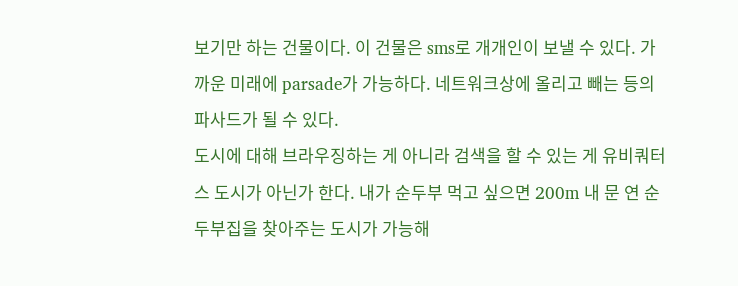보기만 하는 건물이다. 이 건물은 sms로 개개인이 보낼 수 있다. 가까운 미래에 parsade가 가능하다. 네트워크상에 올리고 빼는 등의 파사드가 될 수 있다.
도시에 대해 브라우징하는 게 아니라 검색을 할 수 있는 게 유비쿼터스 도시가 아닌가 한다. 내가 순두부 먹고 싶으면 200m 내 문 연 순두부집을 찾아주는 도시가 가능해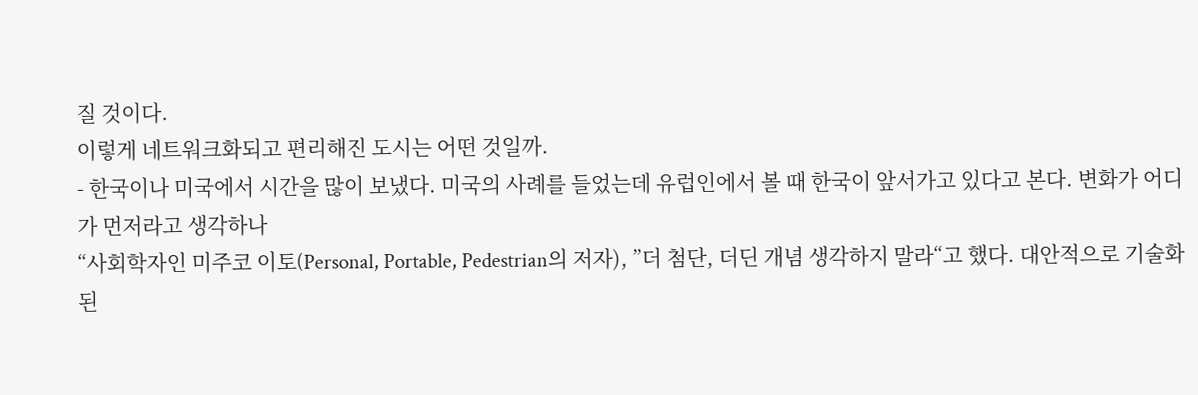질 것이다.
이렇게 네트워크화되고 편리해진 도시는 어떤 것일까.
- 한국이나 미국에서 시간을 많이 보냈다. 미국의 사례를 들었는데 유럽인에서 볼 때 한국이 앞서가고 있다고 본다. 변화가 어디가 먼저라고 생각하나
“사회학자인 미주코 이토(Personal, Portable, Pedestrian의 저자), ”더 첨단, 더딘 개념 생각하지 말라“고 했다. 대안적으로 기술화된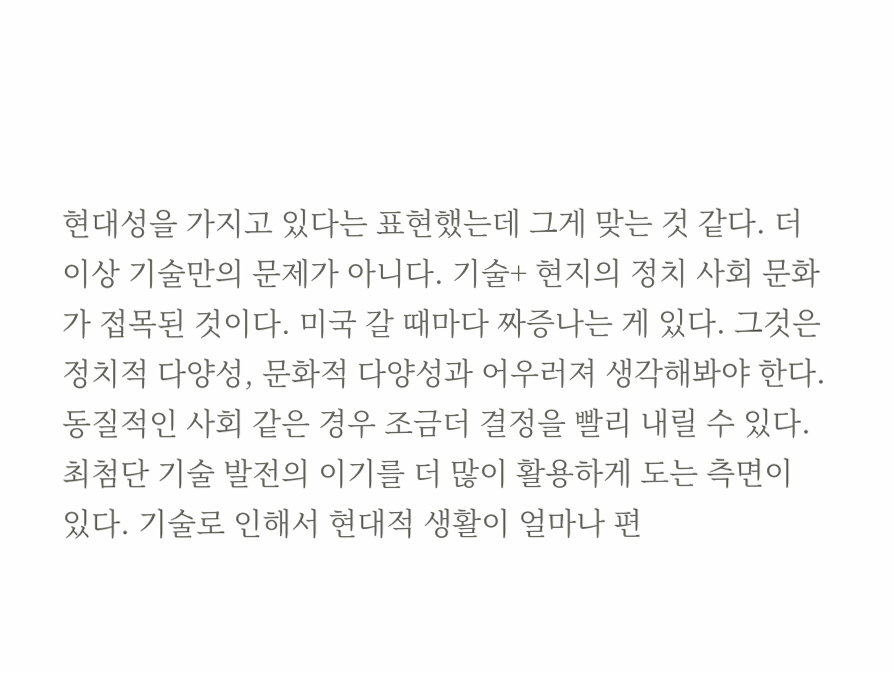현대성을 가지고 있다는 표현했는데 그게 맞는 것 같다. 더 이상 기술만의 문제가 아니다. 기술+ 현지의 정치 사회 문화가 접목된 것이다. 미국 갈 때마다 짜증나는 게 있다. 그것은 정치적 다양성, 문화적 다양성과 어우러져 생각해봐야 한다. 동질적인 사회 같은 경우 조금더 결정을 빨리 내릴 수 있다. 최첨단 기술 발전의 이기를 더 많이 활용하게 도는 측면이 있다. 기술로 인해서 현대적 생활이 얼마나 편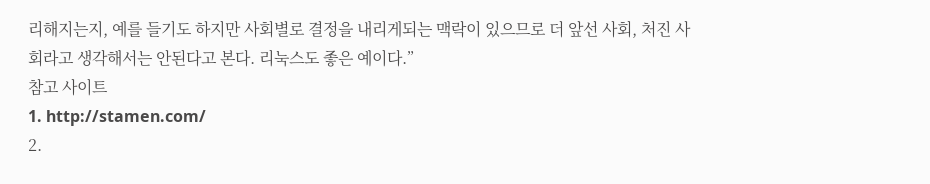리해지는지, 예를 들기도 하지만 사회별로 결정을 내리게되는 맥락이 있으므로 더 앞선 사회, 처진 사회라고 생각해서는 안된다고 본다. 리눅스도 좋은 예이다.”
참고 사이트
1. http://stamen.com/
2.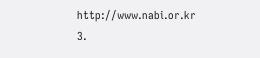http://www.nabi.or.kr
3.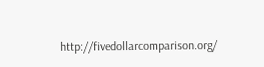http://fivedollarcomparison.org/